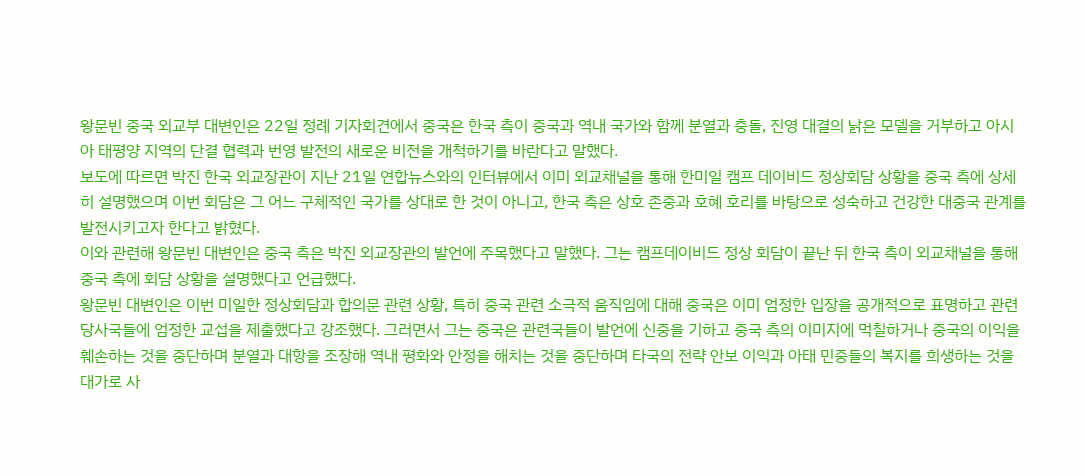왕문빈 중국 외교부 대변인은 22일 정례 기자회견에서 중국은 한국 측이 중국과 역내 국가와 함께 분열과 충돌, 진영 대결의 낡은 모델을 거부하고 아시아 태평양 지역의 단결 협력과 번영 발전의 새로운 비전을 개척하기를 바란다고 말했다.
보도에 따르면 박진 한국 외교장관이 지난 21일 연합뉴스와의 인터뷰에서 이미 외교채널을 통해 한미일 캠프 데이비드 정상회담 상황을 중국 측에 상세히 설명했으며 이번 회담은 그 어느 구체적인 국가를 상대로 한 것이 아니고, 한국 측은 상호 존중과 호혜 호리를 바탕으로 성숙하고 건강한 대중국 관계를 발전시키고자 한다고 밝혔다.
이와 관련해 왕문빈 대변인은 중국 측은 박진 외교장관의 발언에 주목했다고 말했다. 그는 캠프데이비드 정상 회담이 끝난 뒤 한국 측이 외교채널을 통해 중국 측에 회담 상황을 설명했다고 언급했다.
왕문빈 대변인은 이번 미일한 정상회담과 합의문 관련 상황, 특히 중국 관련 소극적 움직임에 대해 중국은 이미 엄정한 입장을 공개적으로 표명하고 관련 당사국들에 엄정한 교섭을 제출했다고 강조했다. 그러면서 그는 중국은 관련국들이 발언에 신중을 기하고 중국 측의 이미지에 먹칠하거나 중국의 이익을 훼손하는 것을 중단하며 분열과 대항을 조장해 역내 평화와 안정을 해치는 것을 중단하며 타국의 전략 안보 이익과 아태 민중들의 복지를 희생하는 것을 대가로 사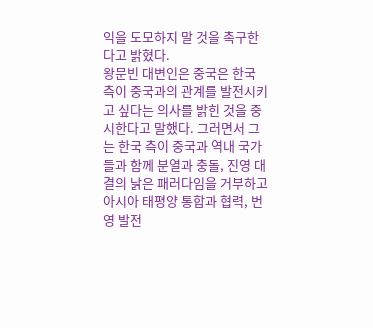익을 도모하지 말 것을 촉구한다고 밝혔다.
왕문빈 대변인은 중국은 한국 측이 중국과의 관계를 발전시키고 싶다는 의사를 밝힌 것을 중시한다고 말했다. 그러면서 그는 한국 측이 중국과 역내 국가들과 함께 분열과 충돌, 진영 대결의 낡은 패러다임을 거부하고 아시아 태평양 통합과 협력, 번영 발전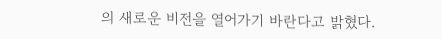의 새로운 비전을 열어가기 바란다고 밝혔다.